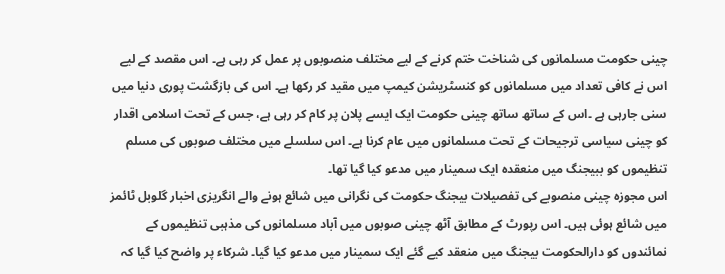چینی حکومت مسلمانوں کی شناخت ختم کرنے کے لیے مختلف منصوبوں پر عمل کر رہی ہے۔ اس مقصد کے لیے اس نے کافی تعداد میں مسلمانوں کو کنسٹریشن کیمپ میں مقید کر رکھا ہے۔ اس کی بازگشت پوری دنیا میں سنی جارہی ہے ۔اس کے ساتھ ساتھ چینی حکومت ایک ایسے پلان پر کام کر رہی ہے، جس کے تحت اسلامی اقدار کو چینی سیاسی ترجیحات کے تحت مسلمانوں میں عام کرنا ہے۔ اس سلسلے میں مختلف صوبوں کی مسلم تنظیموں کو ببیجنگ میں منعقدہ ایک سمینار میں مدعو کیا گیا تھا۔
اس مجوزہ چینی منصوبے کی تفصیلات بیجنگ حکومت کی نگرانی میں شائع ہونے والے انگریزی اخبار گلوبل ٹائمز میں شائع ہوئی ہیں۔ اس رپورٹ کے مطابق آٹھ چینی صوبوں میں آباد مسلمانوں کی مذہبی تنظیموں کے نمائندوں کو دارالحکومت بیجنگ میں منعقد کیے گئے ایک سمینار میں مدعو کیا گیا۔ شرکاء پر واضح کیا گیا کہ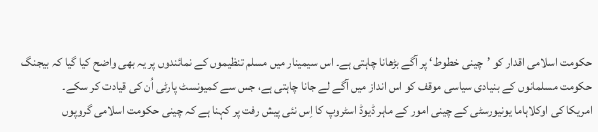حکومت اسلامی اقدار کو ’چینی خطوط‘ پر آگے بڑھانا چاہتی ہے۔ اس سیمینار میں مسلم تنظیموں کے نمائندوں پر یہ بھی واضح کیا گیا کہ بیجنگ حکومت مسلمانوں کے بنیادی سیاسی موقف کو اس انداز میں آگے لے جانا چاہتی ہے، جس سے کمیونسٹ پارٹی اُن کی قیادت کر سکے۔
امریکا کی اوکلاہاما یونیورسٹی کے چینی امور کے ماہر ڈیوڈ اسٹروپ کا اِس نئی پیش رفت پر کہنا ہے کہ چینی حکومت اسلامی گروپوں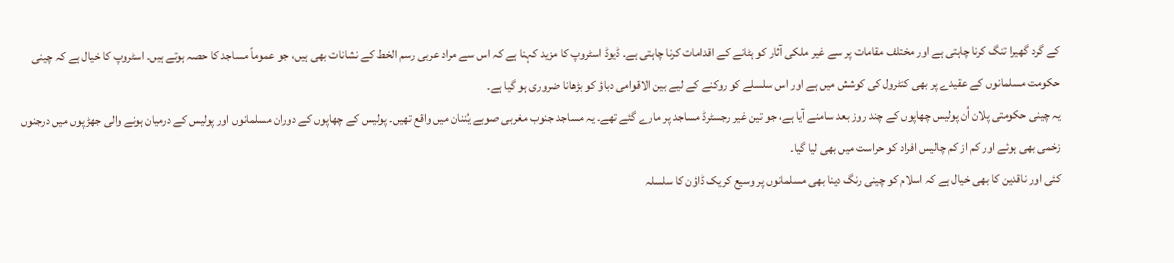کے گرد گھیرا تنگ کرنا چاہتی ہے اور مختلف مقامات پر سے غیر ملکی آثار کو ہٹانے کے اقدامات کرنا چاہتی ہے۔ ڈیوڈ اسٹروپ کا مزید کہنا ہے کہ اس سے مراد عربی رسم الخط کے نشانات بھی ہیں، جو عموماً مساجد کا حصہ ہوتے ہیں۔ اسٹروپ کا خیال ہے کہ چینی حکومت مسلمانوں کے عقیدے پر بھی کنٹرول کی کوشش میں ہے اور اس سلسلے کو روکنے کے لیے بین الاقوامی دباؤ کو بڑھانا ضروری ہو گیا ہے۔
یہ چینی حکومتی پلان اُن پولیس چھاپوں کے چند روز بعد سامنے آیا ہے، جو تین غیر رجسٹرڈ مساجد پر مارے گئے تھے۔ یہ مساجد جنوب مغربی صوبے یُننان میں واقع تھیں۔ پولیس کے چھاپوں کے دوران مسلمانوں اور پولیس کے درمیان ہونے والی جھڑپوں میں درجنوں زخمی بھی ہوئے اور کم از کم چالیس افراد کو حراست میں بھی لیا گیا۔
کئی اور ناقدین کا بھی خیال ہے کہ اسلام کو چینی رنگ دینا بھی مسلمانوں پر وسیع کریک ڈاؤن کا سلسلہ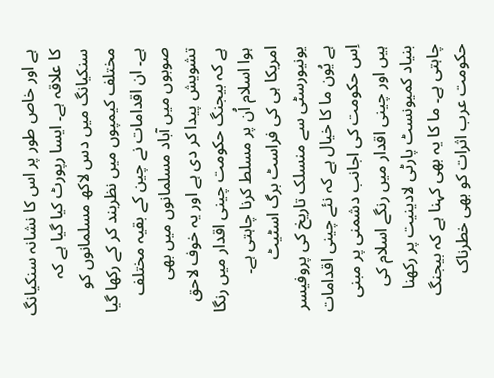ہے اور خاص طور پر اس کا نشانہ سنکیانگ کا علاقہ ہے۔ ایسا رپورٹ کیا گیا ہے کہ سنکیانگ میں دس لاکھ مسلمانوں کو مختلف کیمپوں میں نظربند کر کے رکھا گیا ہے۔ ان اقدامات نے چین کے بقیہ مختلف صوبوں میں آباد مسلمانوں میں بھی تشویش پیدا کر دی ہے اور یہ خوف لاحق ہے کہ بیجنگ حکومت چینی اقدار میں رنگا ہوا اسلام اُن پر مسلط کرنا چاہتی ہے۔
امریکا ہی کی فراسٹ برگ اسٹیٹ یونیورسٹی سے منسلک تاریخ کی پروفیسر ہے یُون ما کا خیال ہے کہ نئے چینی اقدامات اِس حکومت کی اجانب دشمنی پر مبنی ہیں اور چینی اقدار میں رنگے اسلام کی بنیاد کمیونسٹ پارٹی لادینیت پر رکھنا چاہتی ہے۔ ما کا یہ بھی کہنا ہے کہ بیجنگ حکومت عرب اثرات کو بھی خطرناک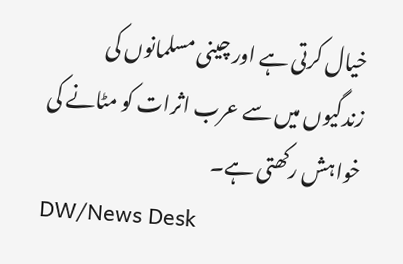خیال کرتی ہے اور چینی مسلمانوں کی زندگیوں میں سے عرب اثرات کو مٹانے کی خواہش رکھتی ہے۔
DW/News Desk